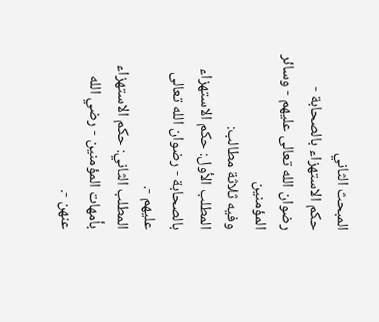المبحث الثاني
حكم الاستهزاء بالصحابة - رضوان الله تعالى عليهم - وسائر المؤمنين
وفيه ثلاثة مطالب:
المطلب الأول: حكم الاستهزاء بالصحابة - رضوان الله تعالى عليهم -.
المطلب الثاني: حكم الاستهزاء بأمهات المؤمنين - رضي الله عنهن -.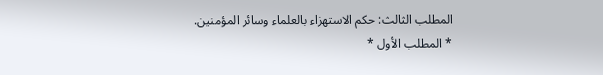المطلب الثالث: حكم الاستهزاء بالعلماء وسائر المؤمنين.
* المطلب الأول *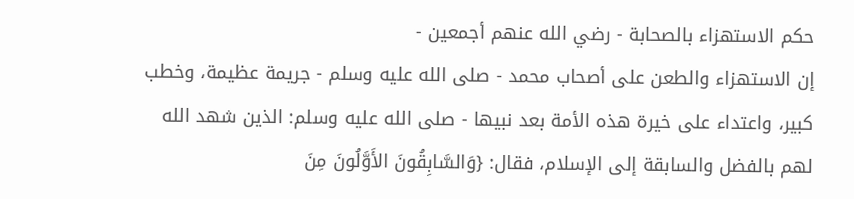حكم الاستهزاء بالصحابة - رضي الله عنهم أجمعين -
إن الاستهزاء والطعن على أصحاب محمد - صلى الله عليه وسلم - جريمة عظيمة، وخطب كبير، واعتداء على خيرة هذه الأمة بعد نبيها - صلى الله عليه وسلم: الذين شهد الله لهم بالفضل والسابقة إلى الإسلام، فقال: {وَالسَّابِقُونَ الأَوَّلُونَ مِنَ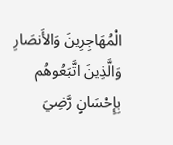الْمُهَاجِرِينَ وَالأَنصَارِ وَالَّذِينَ اتَّبَعُوهُم بِإِحْسَانٍ رَّضِيَ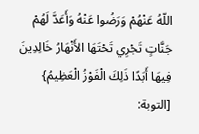اللّهُ عَنْهُمْ وَرَضُوا عَنْهُ وَأَعَدَّ لَهُمْ جَنَّاتٍ تَجْرِي تَحْتَهَا الأَنْهَارُ خَالِدِينَ فِيهَا أَبَدًا ذَلِكَ الْفَوْزُ الْعَظِيمُ} [التوبة: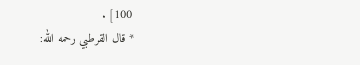100] .
* قال القرطبي رحمه الله: